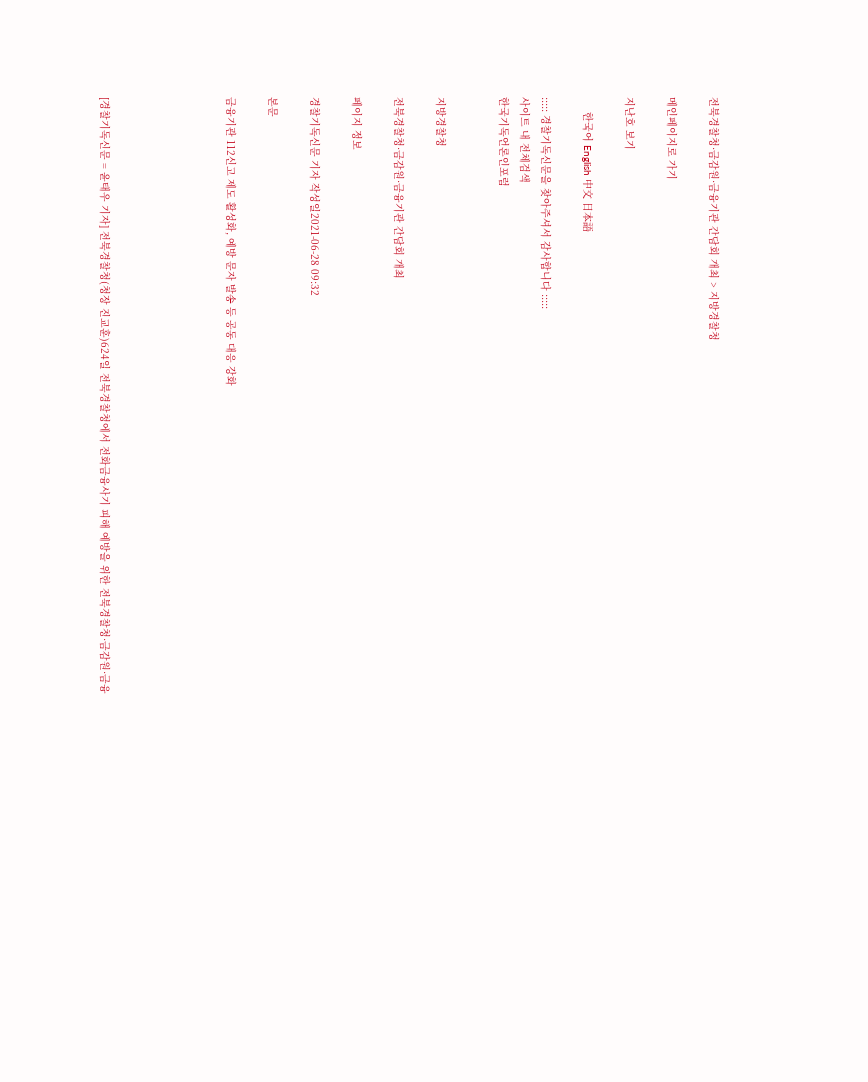전북경찰청·금감원·금융기관 간담회 개최 > 지방경찰청

메인페이지로 가기

지난호 보기

     한국어 English 中文 日本語

::::: 경찰기독신문을 찾아주셔서 감사합니다 :::::
사이트 내 전체검색
한국기독언론인포럼


지방경찰청

전북경찰청·금감원·금융기관 간담회 개최

페이지 정보

경찰기독신문 기자 작성일2021-06-28 09:32

본문

금융기관 112신고 제도 활성화, 예방 문자 발송 등 공동 대응 강화





[경찰기독신문 = 윤태우 기자] 전북경찰청(청장 진교훈)624일 전북경찰청에서 전화금융사기 피해 예방을 위한 전북경찰청·금감원·금융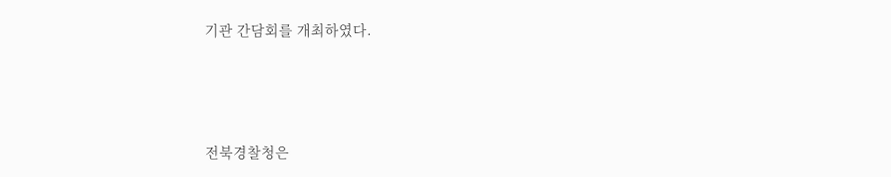기관 간담회를 개최하였다.



전북경찰청은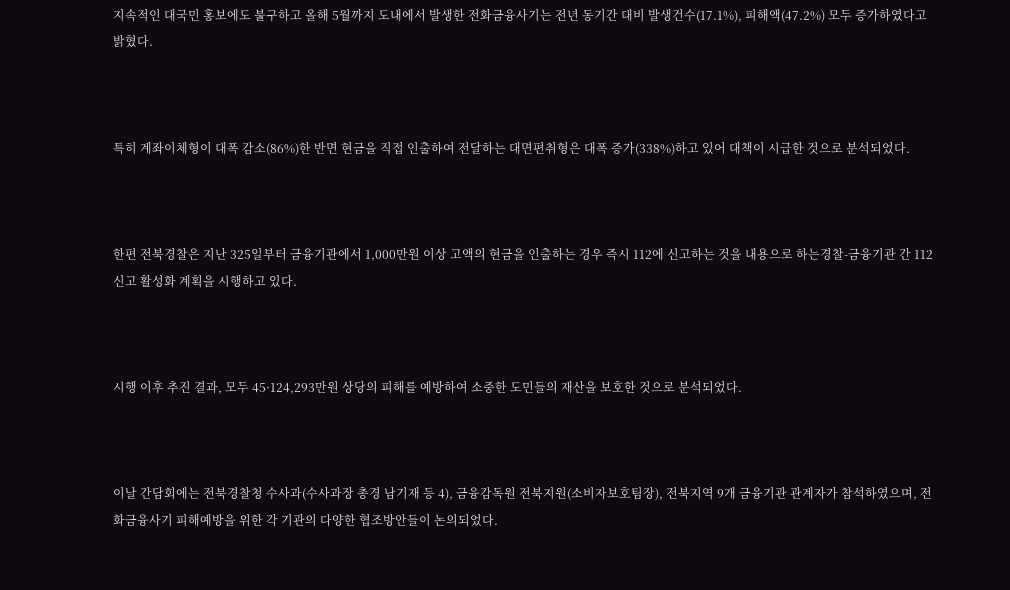지속적인 대국민 홍보에도 불구하고 올해 5월까지 도내에서 발생한 전화금융사기는 전년 동기간 대비 발생건수(17.1%), 피해액(47.2%) 모두 증가하였다고 밝혔다.



특히 계좌이체형이 대폭 감소(86%)한 반면 현금을 직접 인출하여 전달하는 대면편취형은 대폭 증가(338%)하고 있어 대책이 시급한 것으로 분석되었다.



한편 전북경찰은 지난 325일부터 금융기관에서 1,000만원 이상 고액의 현금을 인출하는 경우 즉시 112에 신고하는 것을 내용으로 하는경찰-금융기관 간 112신고 활성화 계획을 시행하고 있다.



시행 이후 추진 결과, 모두 45·124,293만원 상당의 피해를 예방하여 소중한 도민들의 재산을 보호한 것으로 분석되었다.



이날 간담회에는 전북경찰청 수사과(수사과장 총경 남기재 등 4), 금융감독원 전북지원(소비자보호팀장), 전북지역 9개 금융기관 관계자가 참석하였으며, 전화금융사기 피해예방을 위한 각 기관의 다양한 협조방안들이 논의되었다.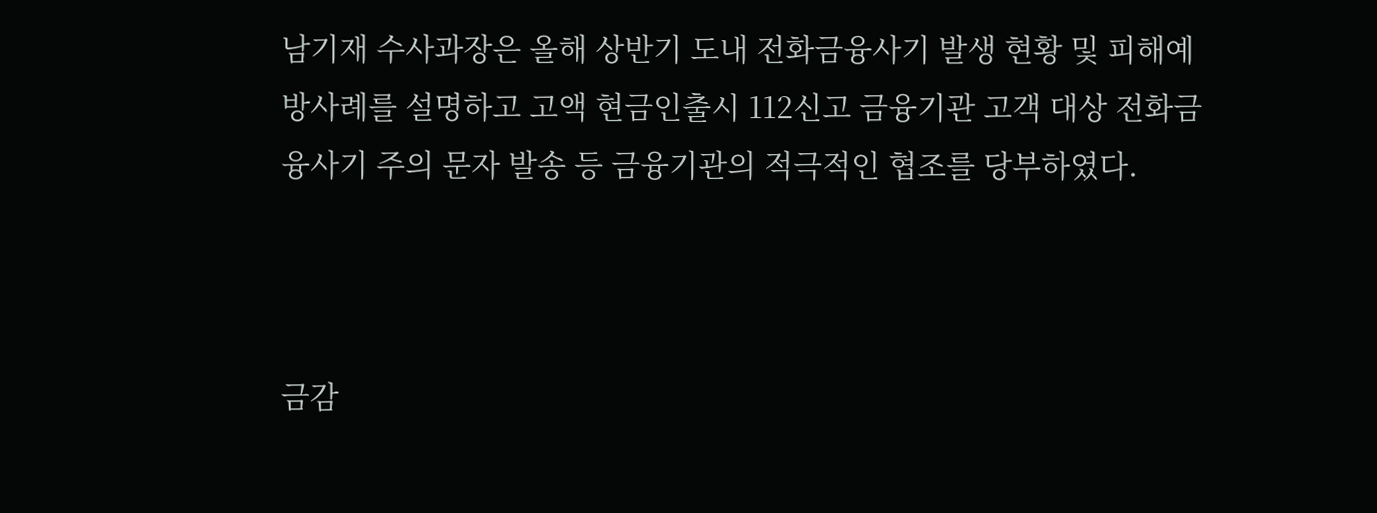남기재 수사과장은 올해 상반기 도내 전화금융사기 발생 현황 및 피해예방사례를 설명하고 고액 현금인출시 112신고 금융기관 고객 대상 전화금융사기 주의 문자 발송 등 금융기관의 적극적인 협조를 당부하였다.



금감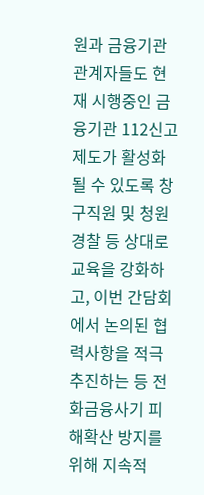원과 금융기관 관계자들도 현재 시행중인 금융기관 112신고 제도가 활성화될 수 있도록 창구직원 및 청원경찰 등 상대로 교육을 강화하고, 이번 간담회에서 논의된 협력사항을 적극 추진하는 등 전화금융사기 피해확산 방지를 위해 지속적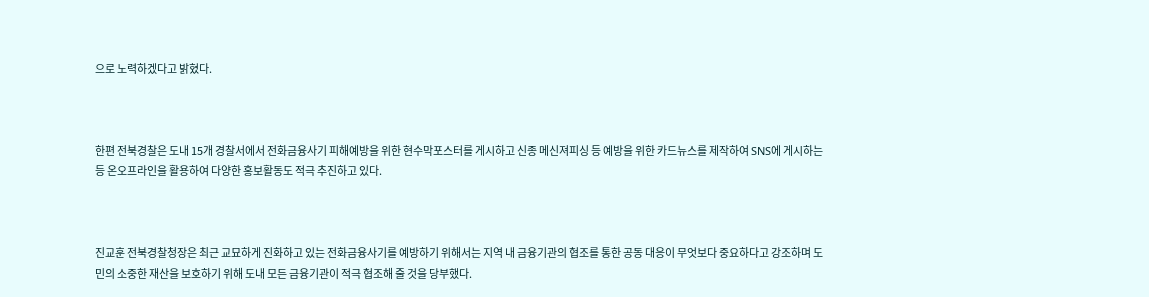으로 노력하겠다고 밝혔다.



한편 전북경찰은 도내 15개 경찰서에서 전화금융사기 피해예방을 위한 현수막포스터를 게시하고 신종 메신져피싱 등 예방을 위한 카드뉴스를 제작하여 SNS에 게시하는 등 온오프라인을 활용하여 다양한 홍보활동도 적극 추진하고 있다.



진교훈 전북경찰청장은 최근 교묘하게 진화하고 있는 전화금융사기를 예방하기 위해서는 지역 내 금융기관의 협조를 통한 공동 대응이 무엇보다 중요하다고 강조하며 도민의 소중한 재산을 보호하기 위해 도내 모든 금융기관이 적극 협조해 줄 것을 당부했다.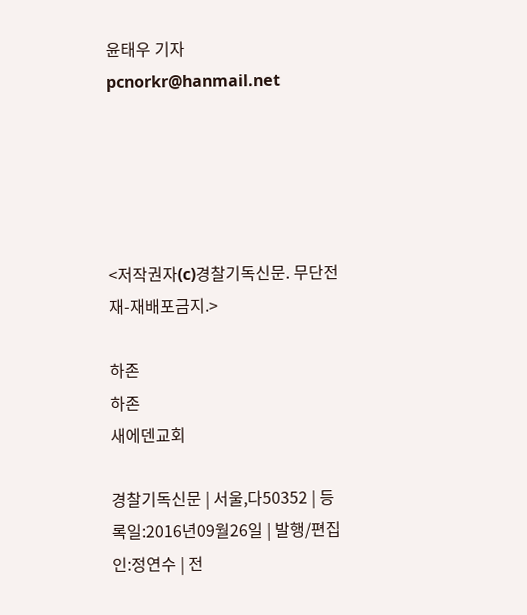윤태우 기자 pcnorkr@hanmail.net





<저작권자(c)경찰기독신문. 무단전재-재배포금지.>

하존
하존
새에덴교회

경찰기독신문 | 서울,다50352 | 등록일:2016년09월26일 | 발행/편집인:정연수 | 전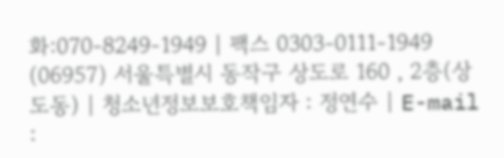화:070-8249-1949 | 팩스 0303-0111-1949
(06957) 서울특별시 동작구 상도로 160 , 2층(상도동) | 청소년정보보호책임자 : 정연수 | E-mail :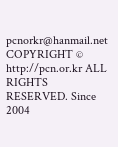pcnorkr@hanmail.net
COPYRIGHT © http://pcn.or.kr ALL RIGHTS RESERVED. Since 2004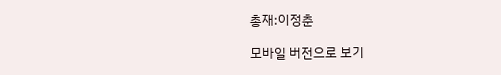총재:이정춘

모바일 버전으로 보기